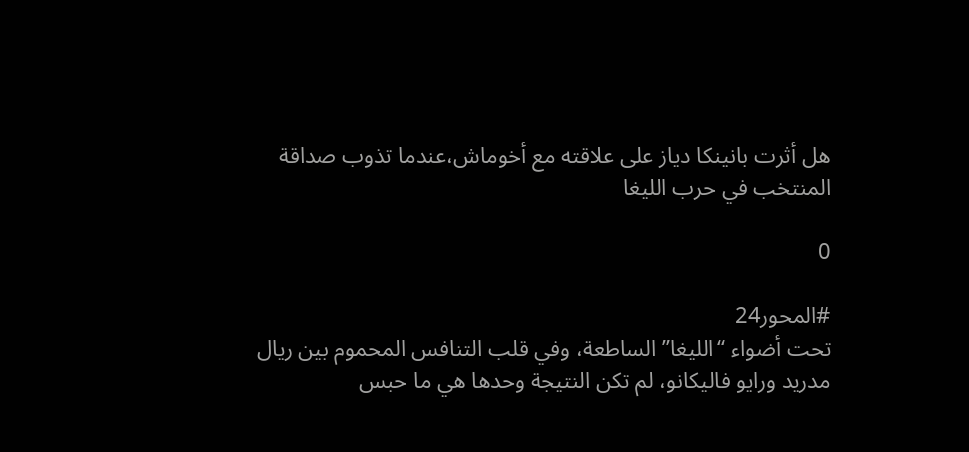هل أثرت بانينكا دياز على علاقته مع أخوماش،عندما تذوب صداقة المنتخب في حرب الليغا

0

#المحور24
تحت أضواء “الليغا” الساطعة، وفي قلب التنافس المحموم بين ريال مدريد ورايو فاليكانو، لم تكن النتيجة وحدها هي ما حبس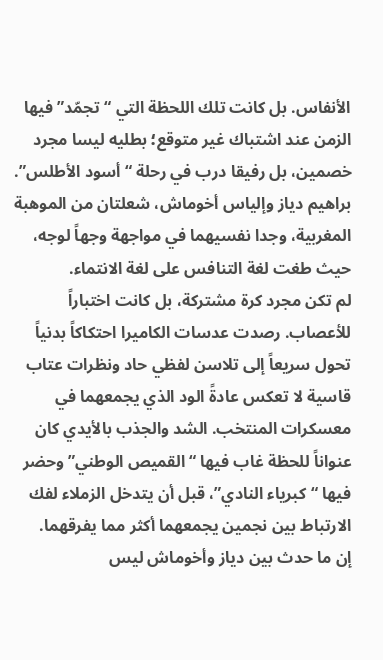الأنفاس. بل كانت تلك اللحظة التي “تجمّد” فيها الزمن عند اشتباك غير متوقع؛ بطليه ليسا مجرد خصمين، بل رفيقا درب في رحلة “أسود الأطلس”. براهيم دياز وإلياس أخوماش، شعلتان من الموهبة المغربية، وجدا نفسيهما في مواجهة وجهاً لوجه، حيث طغت لغة التنافس على لغة الانتماء.
لم تكن مجرد كرة مشتركة، بل كانت اختباراً للأعصاب. رصدت عدسات الكاميرا احتكاكاً بدنياً تحول سريعاً إلى تلاسن لفظي حاد ونظرات عتاب قاسية لا تعكس عادةً الود الذي يجمعهما في معسكرات المنتخب. الشد والجذب بالأيدي كان عنواناً للحظة غاب فيها “القميص الوطني” وحضر فيها “كبرياء النادي”، قبل أن يتدخل الزملاء لفك الارتباط بين نجمين يجمعهما أكثر مما يفرقهما.
إن ما حدث بين دياز وأخوماش ليس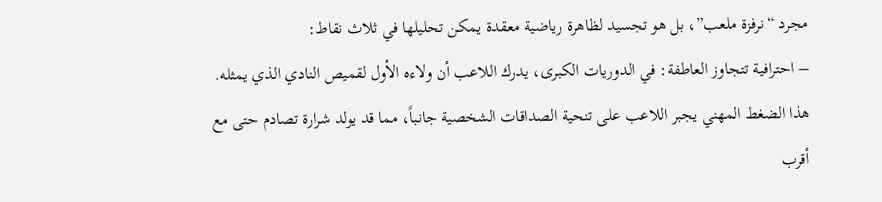مجرد “نرفزة ملعب”، بل هو تجسيد لظاهرة رياضية معقدة يمكن تحليلها في ثلاث نقاط:
– احترافية تتجاوز العاطفة: في الدوريات الكبرى، يدرك اللاعب أن ولاءه الأول لقميص النادي الذي يمثله. هذا الضغط المهني يجبر اللاعب على تنحية الصداقات الشخصية جانباً، مما قد يولد شرارة تصادم حتى مع أقرب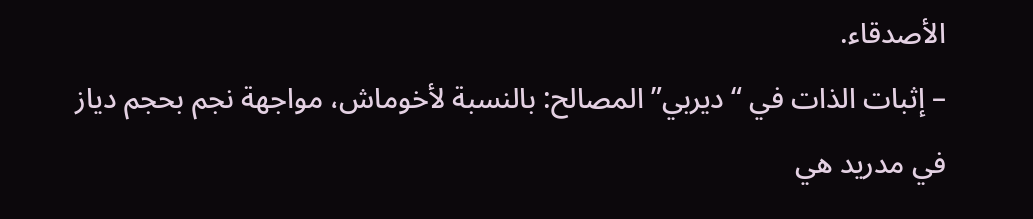الأصدقاء.
– إثبات الذات في “ديربي” المصالح: بالنسبة لأخوماش، مواجهة نجم بحجم دياز في مدريد هي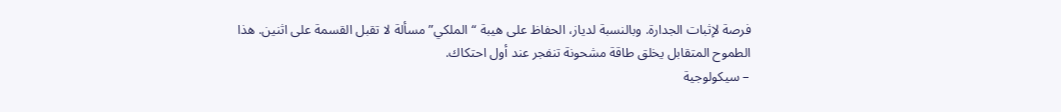فرصة لإثبات الجدارة. وبالنسبة لدياز، الحفاظ على هيبة “الملكي” مسألة لا تقبل القسمة على اثنين. هذا الطموح المتقابل يخلق طاقة مشحونة تنفجر عند أول احتكاك.
– سيكولوجية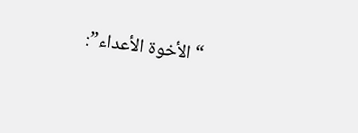“الأخوة الأعداء”: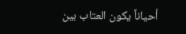أحياناً يكون العتاب بين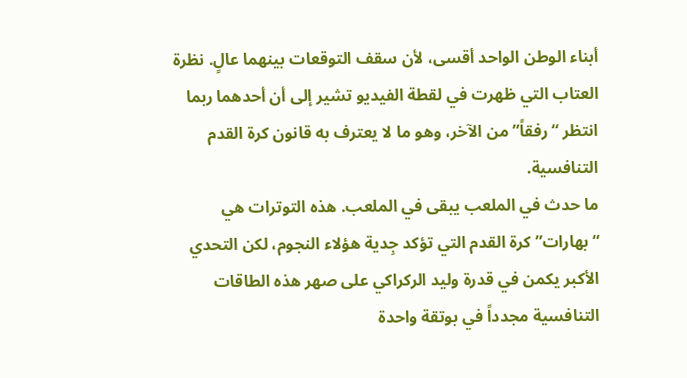أبناء الوطن الواحد أقسى، لأن سقف التوقعات بينهما عالٍ. نظرة العتاب التي ظهرت في لقطة الفيديو تشير إلى أن أحدهما ربما انتظر “رفقاً” من الآخر، وهو ما لا يعترف به قانون كرة القدم التنافسية.
ما حدث في الملعب يبقى في الملعب. هذه التوترات هي “بهارات” كرة القدم التي تؤكد جِدية هؤلاء النجوم، لكن التحدي الأكبر يكمن في قدرة وليد الركراكي على صهر هذه الطاقات التنافسية مجدداً في بوتقة واحدة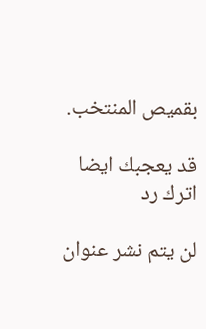بقميص المنتخب.

قد يعجبك ايضا
اترك رد

لن يتم نشر عنوان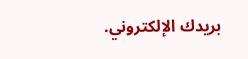بريدك الإلكتروني.